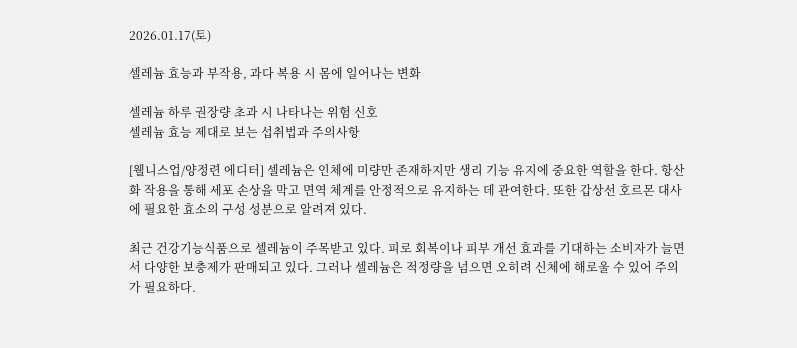2026.01.17(토)

셀레늄 효능과 부작용, 과다 복용 시 몸에 일어나는 변화

셀레늄 하루 권장량 초과 시 나타나는 위험 신호
셀레늄 효능 제대로 보는 섭취법과 주의사항

[웰니스업/양정련 에디터] 셀레늄은 인체에 미량만 존재하지만 생리 기능 유지에 중요한 역할을 한다. 항산화 작용을 통해 세포 손상을 막고 면역 체계를 안정적으로 유지하는 데 관여한다. 또한 갑상선 호르몬 대사에 필요한 효소의 구성 성분으로 알려져 있다.

최근 건강기능식품으로 셀레늄이 주목받고 있다. 피로 회복이나 피부 개선 효과를 기대하는 소비자가 늘면서 다양한 보충제가 판매되고 있다. 그러나 셀레늄은 적정량을 넘으면 오히려 신체에 해로울 수 있어 주의가 필요하다.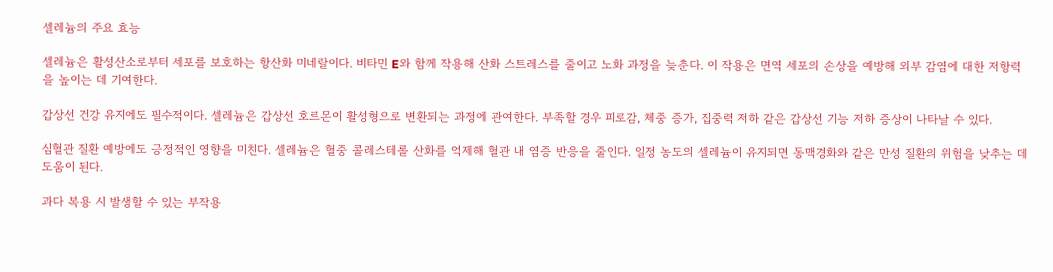셀레늄의 주요 효능

셀레늄은 활성산소로부터 세포를 보호하는 항산화 미네랄이다. 비타민 E와 함께 작용해 산화 스트레스를 줄이고 노화 과정을 늦춘다. 이 작용은 면역 세포의 손상을 예방해 외부 감염에 대한 저항력을 높이는 데 기여한다.

갑상선 건강 유지에도 필수적이다. 셀레늄은 갑상선 호르몬이 활성형으로 변환되는 과정에 관여한다. 부족할 경우 피로감, 체중 증가, 집중력 저하 같은 갑상선 기능 저하 증상이 나타날 수 있다.

심혈관 질환 예방에도 긍정적인 영향을 미친다. 셀레늄은 혈중 콜레스테롤 산화를 억제해 혈관 내 염증 반응을 줄인다. 일정 농도의 셀레늄이 유지되면 동맥경화와 같은 만성 질환의 위험을 낮추는 데 도움이 된다.

과다 복용 시 발생할 수 있는 부작용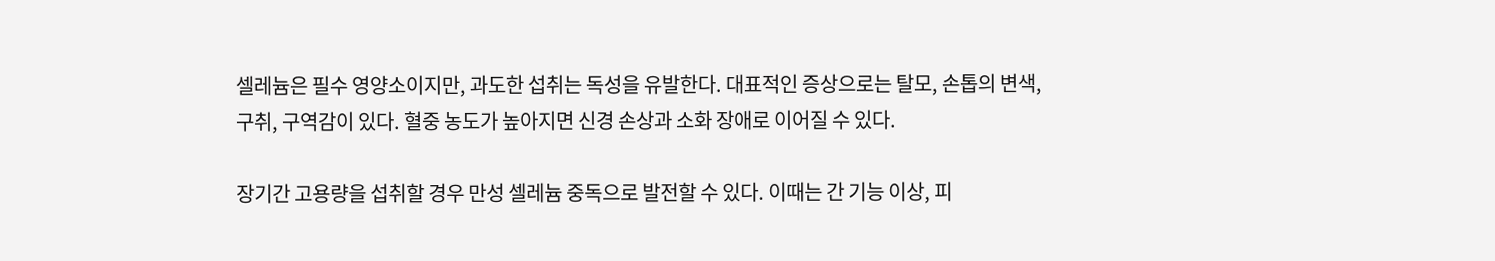셀레늄은 필수 영양소이지만, 과도한 섭취는 독성을 유발한다. 대표적인 증상으로는 탈모, 손톱의 변색, 구취, 구역감이 있다. 혈중 농도가 높아지면 신경 손상과 소화 장애로 이어질 수 있다.

장기간 고용량을 섭취할 경우 만성 셀레늄 중독으로 발전할 수 있다. 이때는 간 기능 이상, 피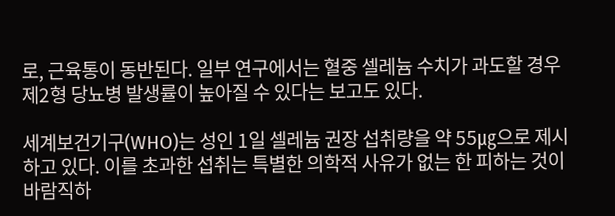로, 근육통이 동반된다. 일부 연구에서는 혈중 셀레늄 수치가 과도할 경우 제2형 당뇨병 발생률이 높아질 수 있다는 보고도 있다.

세계보건기구(WHO)는 성인 1일 셀레늄 권장 섭취량을 약 55㎍으로 제시하고 있다. 이를 초과한 섭취는 특별한 의학적 사유가 없는 한 피하는 것이 바람직하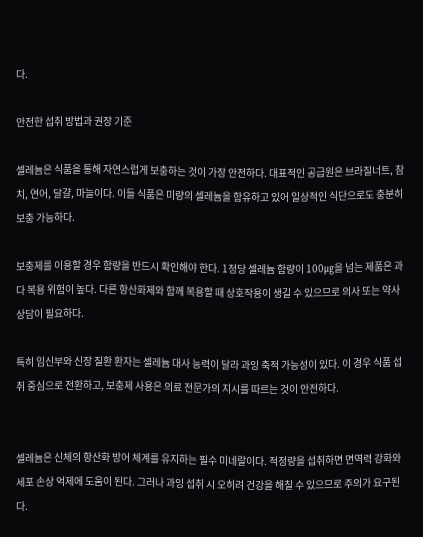다.

안전한 섭취 방법과 권장 기준

셀레늄은 식품을 통해 자연스럽게 보충하는 것이 가장 안전하다. 대표적인 공급원은 브라질너트, 참치, 연어, 달걀, 마늘이다. 이들 식품은 미량의 셀레늄을 함유하고 있어 일상적인 식단으로도 충분히 보충 가능하다.

보충제를 이용할 경우 함량을 반드시 확인해야 한다. 1정당 셀레늄 함량이 100㎍을 넘는 제품은 과다 복용 위험이 높다. 다른 항산화제와 함께 복용할 때 상호작용이 생길 수 있으므로 의사 또는 약사 상담이 필요하다.

특히 임신부와 신장 질환 환자는 셀레늄 대사 능력이 달라 과잉 축적 가능성이 있다. 이 경우 식품 섭취 중심으로 전환하고, 보충제 사용은 의료 전문가의 지시를 따르는 것이 안전하다.


셀레늄은 신체의 항산화 방어 체계를 유지하는 필수 미네랄이다. 적정량을 섭취하면 면역력 강화와 세포 손상 억제에 도움이 된다. 그러나 과잉 섭취 시 오히려 건강을 해칠 수 있으므로 주의가 요구된다.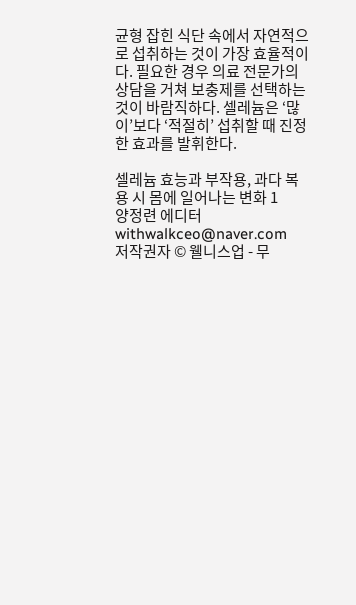균형 잡힌 식단 속에서 자연적으로 섭취하는 것이 가장 효율적이다. 필요한 경우 의료 전문가의 상담을 거쳐 보충제를 선택하는 것이 바람직하다. 셀레늄은 ‘많이’보다 ‘적절히’ 섭취할 때 진정한 효과를 발휘한다.

셀레늄 효능과 부작용, 과다 복용 시 몸에 일어나는 변화 1
양정련 에디터
withwalkceo@naver.com
저작권자 © 웰니스업 - 무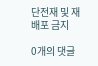단전재 및 재배포 금지

0개의 댓글